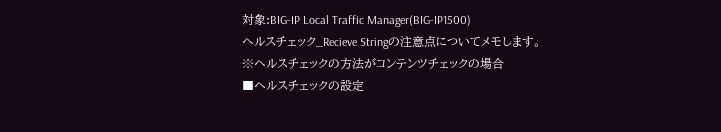対象:BIG-IP Local Traffic Manager(BIG-IP1500)
ヘルスチェック_Recieve Stringの注意点についてメモします。
※ヘルスチェックの方法がコンテンツチェックの場合
■ヘルスチェックの設定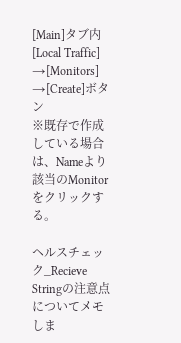[Main]タブ内[Local Traffic]
→[Monitors]
→[Create]ボタン
※既存で作成している場合は、Nameより該当のMonitorをクリックする。

ヘルスチェック_Recieve Stringの注意点についてメモしま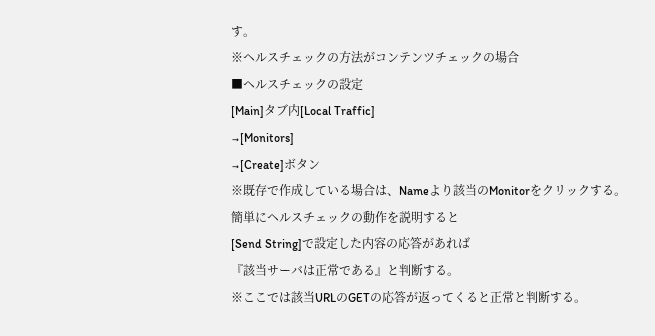す。
※ヘルスチェックの方法がコンテンツチェックの場合
■ヘルスチェックの設定
[Main]タブ内[Local Traffic]
→[Monitors]
→[Create]ボタン
※既存で作成している場合は、Nameより該当のMonitorをクリックする。
簡単にヘルスチェックの動作を説明すると
[Send String]で設定した内容の応答があれば
『該当サーバは正常である』と判断する。
※ここでは該当URLのGETの応答が返ってくると正常と判断する。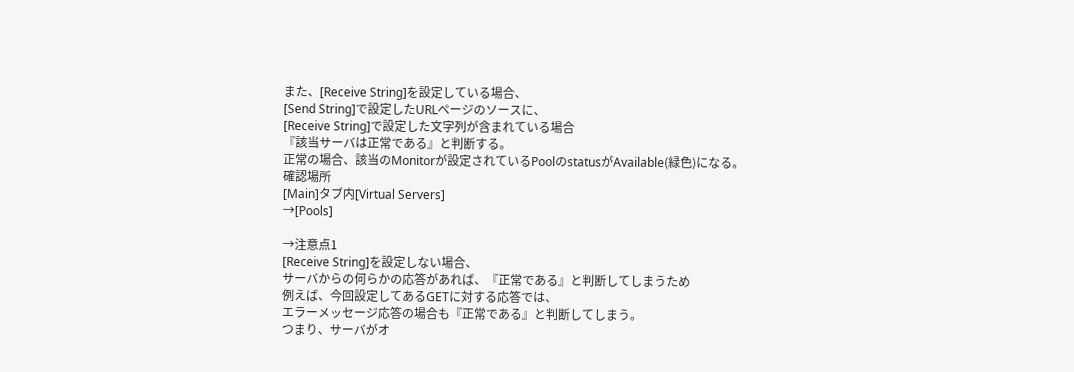また、[Receive String]を設定している場合、
[Send String]で設定したURLページのソースに、
[Receive String]で設定した文字列が含まれている場合
『該当サーバは正常である』と判断する。
正常の場合、該当のMonitorが設定されているPoolのstatusがAvailable(緑色)になる。
確認場所
[Main]タブ内[Virtual Servers]
→[Pools]

→注意点1
[Receive String]を設定しない場合、
サーバからの何らかの応答があれば、『正常である』と判断してしまうため
例えば、今回設定してあるGETに対する応答では、
エラーメッセージ応答の場合も『正常である』と判断してしまう。
つまり、サーバがオ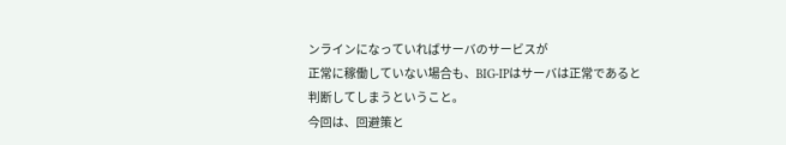ンラインになっていればサーバのサービスが
正常に稼働していない場合も、BIG-IPはサーバは正常であると
判断してしまうということ。
今回は、回避策と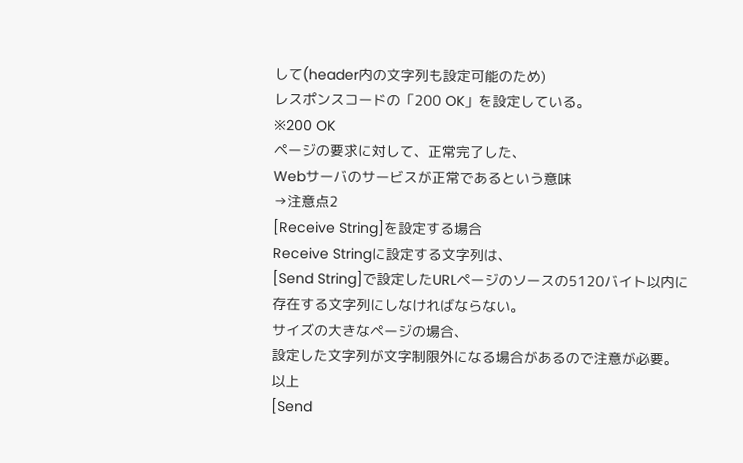して(header内の文字列も設定可能のため)
レスポンスコードの「200 OK」を設定している。
※200 OK
ページの要求に対して、正常完了した、
Webサーバのサービスが正常であるという意味
→注意点2
[Receive String]を設定する場合
Receive Stringに設定する文字列は、
[Send String]で設定したURLページのソースの5120バイト以内に
存在する文字列にしなければならない。
サイズの大きなページの場合、
設定した文字列が文字制限外になる場合があるので注意が必要。
以上
[Send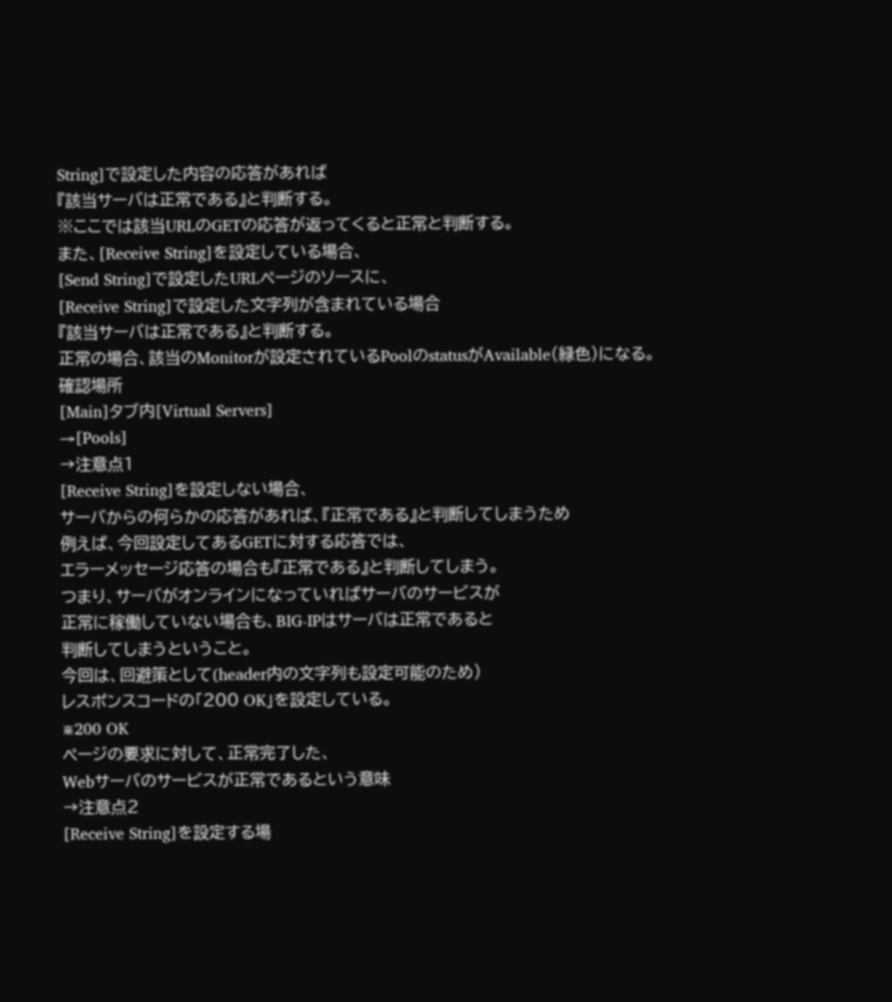String]で設定した内容の応答があれば
『該当サーバは正常である』と判断する。
※ここでは該当URLのGETの応答が返ってくると正常と判断する。
また、[Receive String]を設定している場合、
[Send String]で設定したURLページのソースに、
[Receive String]で設定した文字列が含まれている場合
『該当サーバは正常である』と判断する。
正常の場合、該当のMonitorが設定されているPoolのstatusがAvailable(緑色)になる。
確認場所
[Main]タブ内[Virtual Servers]
→[Pools]
→注意点1
[Receive String]を設定しない場合、
サーバからの何らかの応答があれば、『正常である』と判断してしまうため
例えば、今回設定してあるGETに対する応答では、
エラーメッセージ応答の場合も『正常である』と判断してしまう。
つまり、サーバがオンラインになっていればサーバのサービスが
正常に稼働していない場合も、BIG-IPはサーバは正常であると
判断してしまうということ。
今回は、回避策として(header内の文字列も設定可能のため)
レスポンスコードの「200 OK」を設定している。
※200 OK
ページの要求に対して、正常完了した、
Webサーバのサービスが正常であるという意味
→注意点2
[Receive String]を設定する場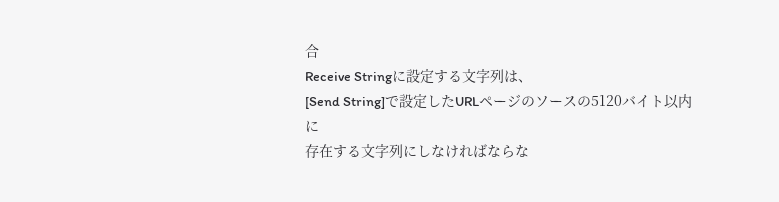合
Receive Stringに設定する文字列は、
[Send String]で設定したURLページのソースの5120バイト以内に
存在する文字列にしなければならな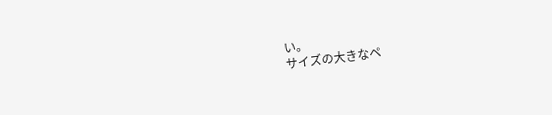い。
サイズの大きなペ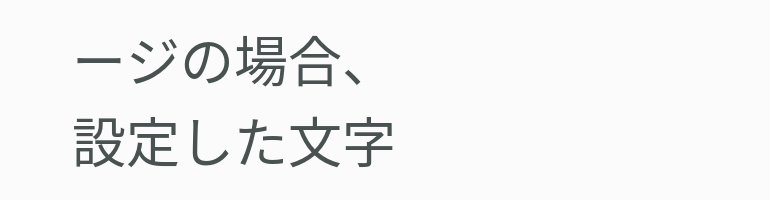ージの場合、
設定した文字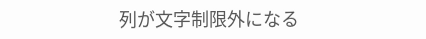列が文字制限外になる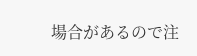場合があるので注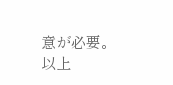意が必要。
以上